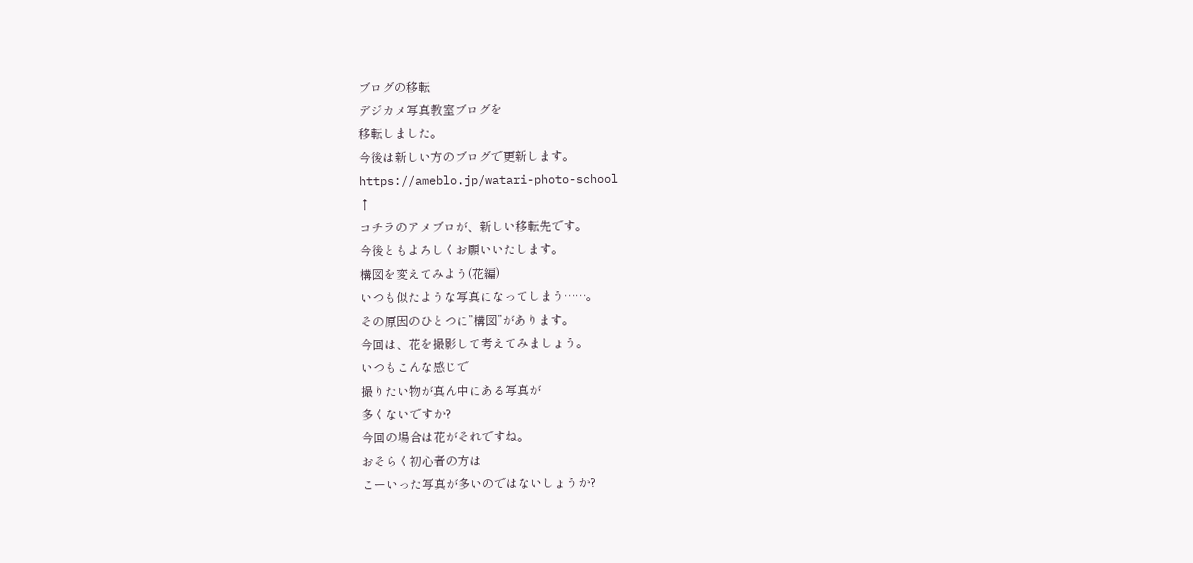ブログの移転
デジカメ写真教室ブログを
移転しました。
今後は新しい方のブログで更新します。
https://ameblo.jp/watari-photo-school
↑
コチラのアメブロが、新しい移転先です。
今後ともよろしくお願いいたします。
構図を変えてみよう(花編)
いつも似たような写真になってしまう……。
その原因のひとつに”構図”があります。
今回は、花を撮影して考えてみましょう。
いつもこんな感じで
撮りたい物が真ん中にある写真が
多くないですか?
今回の場合は花がそれですね。
おそらく初心者の方は
こーいった写真が多いのではないしょうか?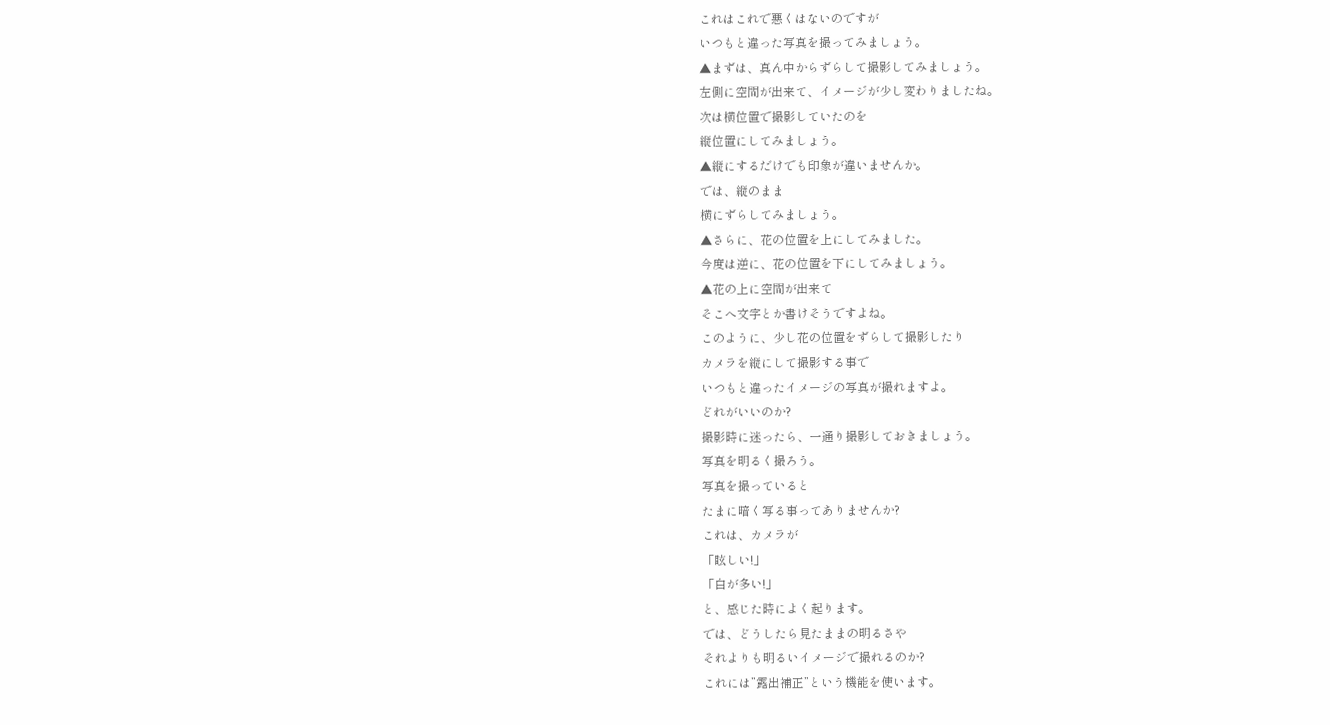これはこれで悪くはないのですが
いつもと違った写真を撮ってみましょう。
▲まずは、真ん中からずらして撮影してみましょう。
左側に空間が出来て、イメージが少し変わりましたね。
次は横位置で撮影していたのを
縦位置にしてみましょう。
▲縦にするだけでも印象が違いませんか。
では、縦のまま
横にずらしてみましょう。
▲さらに、花の位置を上にしてみました。
今度は逆に、花の位置を下にしてみましょう。
▲花の上に空間が出来て
そこへ文字とか書けそうですよね。
このように、少し花の位置をずらして撮影したり
カメラを縦にして撮影する事で
いつもと違ったイメージの写真が撮れますよ。
どれがいいのか?
撮影時に迷ったら、一通り撮影しておきましょう。
写真を明るく撮ろう。
写真を撮っていると
たまに暗く写る事ってありませんか?
これは、カメラが
「眩しい!」
「白が多い!」
と、感じた時によく起ります。
では、どうしたら見たままの明るさや
それよりも明るいイメージで撮れるのか?
これには”露出補正”という機能を使います。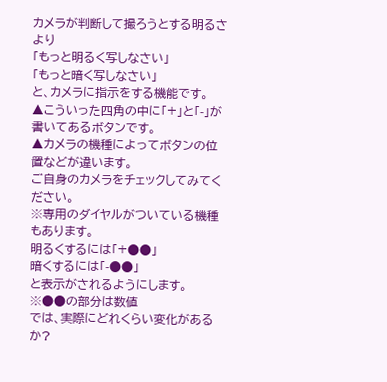カメラが判断して撮ろうとする明るさより
「もっと明るく写しなさい」
「もっと暗く写しなさい」
と、カメラに指示をする機能です。
▲こういった四角の中に「+」と「-」が書いてあるボタンです。
▲カメラの機種によってボタンの位置などが違います。
ご自身のカメラをチェックしてみてください。
※専用のダイヤルがついている機種もあります。
明るくするには「+●●」
暗くするには「-●●」
と表示がされるようにします。
※●●の部分は数値
では、実際にどれくらい変化があるか?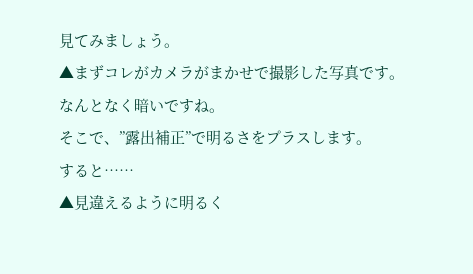見てみましょう。
▲まずコレがカメラがまかせで撮影した写真です。
なんとなく暗いですね。
そこで、”露出補正”で明るさをプラスします。
すると……
▲見違えるように明るく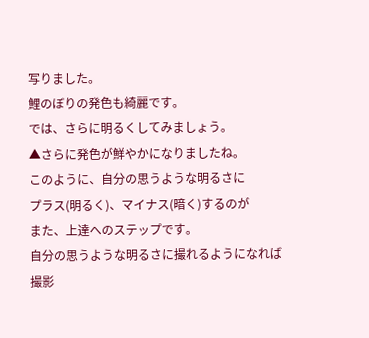写りました。
鯉のぼりの発色も綺麗です。
では、さらに明るくしてみましょう。
▲さらに発色が鮮やかになりましたね。
このように、自分の思うような明るさに
プラス(明るく)、マイナス(暗く)するのが
また、上達へのステップです。
自分の思うような明るさに撮れるようになれば
撮影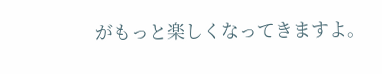がもっと楽しくなってきますよ。